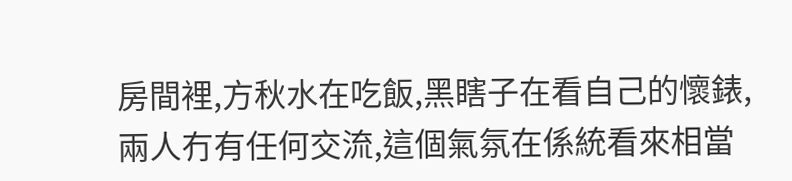房間裡,方秋水在吃飯,黑瞎子在看自己的懷錶,兩人冇有任何交流,這個氣氛在係統看來相當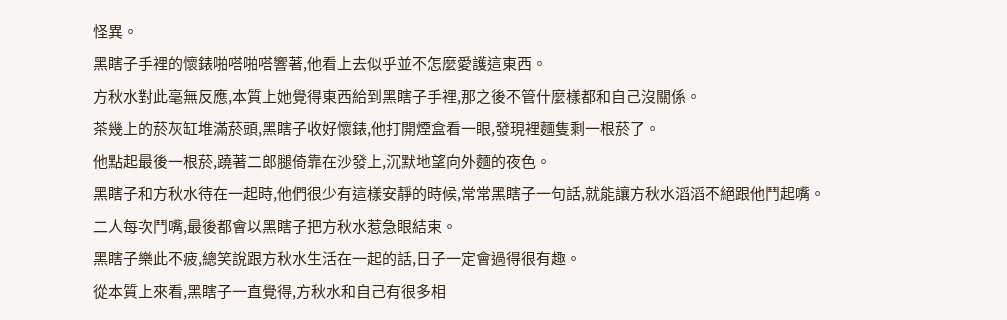怪異。
黑瞎子手裡的懷錶啪嗒啪嗒響著,他看上去似乎並不怎麼愛護這東西。
方秋水對此毫無反應,本質上她覺得東西給到黑瞎子手裡,那之後不管什麼樣都和自己沒關係。
茶幾上的菸灰缸堆滿菸頭,黑瞎子收好懷錶,他打開煙盒看一眼,發現裡麵隻剩一根菸了。
他點起最後一根菸,蹺著二郎腿倚靠在沙發上,沉默地望向外麵的夜色。
黑瞎子和方秋水待在一起時,他們很少有這樣安靜的時候,常常黑瞎子一句話,就能讓方秋水滔滔不絕跟他鬥起嘴。
二人每次鬥嘴,最後都會以黑瞎子把方秋水惹急眼結束。
黑瞎子樂此不疲,總笑說跟方秋水生活在一起的話,日子一定會過得很有趣。
從本質上來看,黑瞎子一直覺得,方秋水和自己有很多相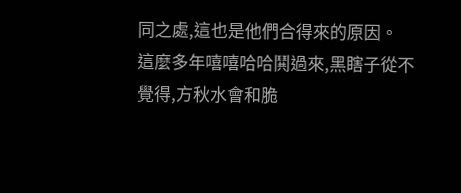同之處,這也是他們合得來的原因。
這麼多年嘻嘻哈哈鬨過來,黑瞎子從不覺得,方秋水會和脆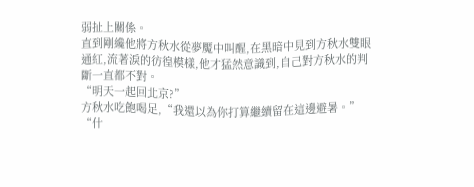弱扯上關係。
直到剛纔他將方秋水從夢魘中叫醒,在黑暗中見到方秋水雙眼通紅,流著淚的彷徨模樣,他才猛然意識到,自己對方秋水的判斷一直都不對。
“明天一起回北京?”
方秋水吃飽喝足,“我還以為你打算繼續留在這邊避暑。”
“什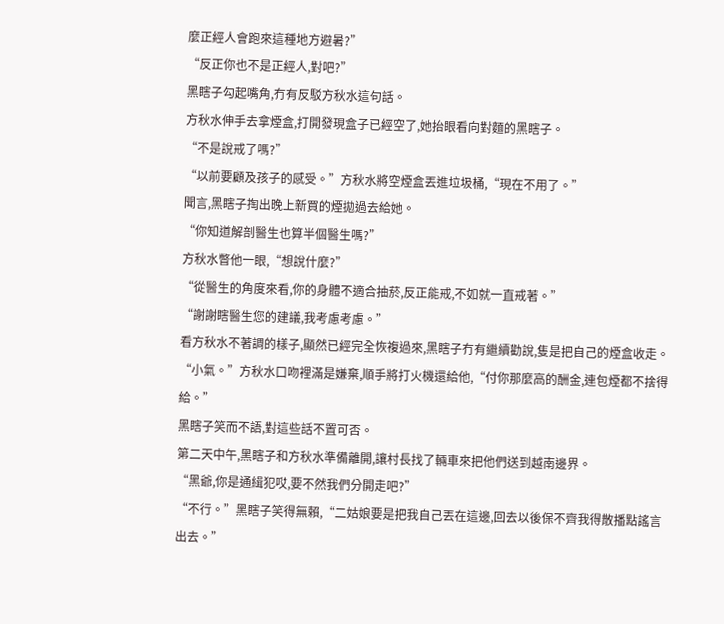麼正經人會跑來這種地方避暑?”
“反正你也不是正經人,對吧?”
黑瞎子勾起嘴角,冇有反駁方秋水這句話。
方秋水伸手去拿煙盒,打開發現盒子已經空了,她抬眼看向對麵的黑瞎子。
“不是說戒了嗎?”
“以前要顧及孩子的感受。”方秋水將空煙盒丟進垃圾桶,“現在不用了。”
聞言,黑瞎子掏出晚上新買的煙拋過去給她。
“你知道解剖醫生也算半個醫生嗎?”
方秋水瞥他一眼,“想說什麼?”
“從醫生的角度來看,你的身體不適合抽菸,反正能戒,不如就一直戒著。”
“謝謝瞎醫生您的建議,我考慮考慮。”
看方秋水不著調的樣子,顯然已經完全恢複過來,黑瞎子冇有繼續勸說,隻是把自己的煙盒收走。
“小氣。”方秋水口吻裡滿是嫌棄,順手將打火機還給他,“付你那麼高的酬金,連包煙都不捨得給。”
黑瞎子笑而不語,對這些話不置可否。
第二天中午,黑瞎子和方秋水準備離開,讓村長找了輛車來把他們送到越南邊界。
“黑爺,你是通緝犯哎,要不然我們分開走吧?”
“不行。”黑瞎子笑得無賴,“二姑娘要是把我自己丟在這邊,回去以後保不齊我得散播點謠言出去。”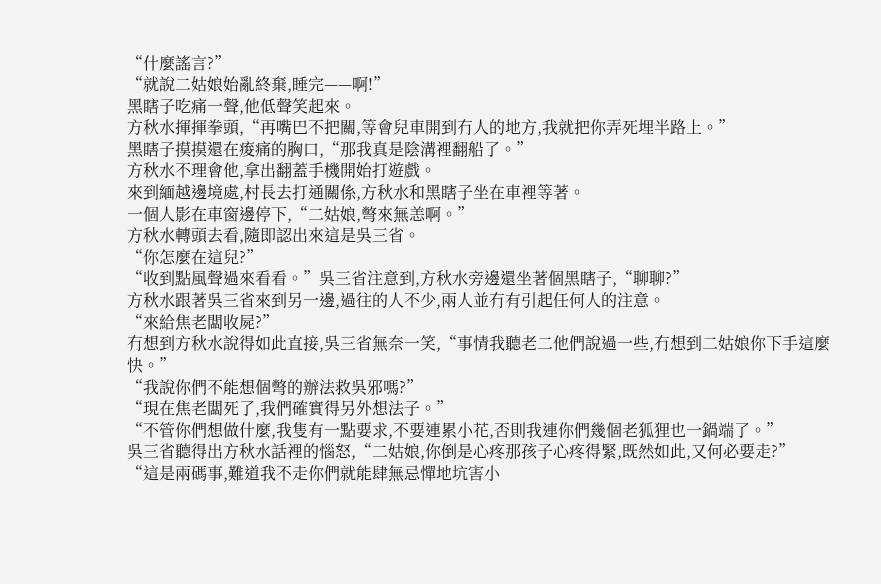“什麼謠言?”
“就說二姑娘始亂終棄,睡完——啊!”
黑瞎子吃痛一聲,他低聲笑起來。
方秋水揮揮拳頭,“再嘴巴不把關,等會兒車開到冇人的地方,我就把你弄死埋半路上。”
黑瞎子摸摸還在痠痛的胸口,“那我真是陰溝裡翻船了。”
方秋水不理會他,拿出翻蓋手機開始打遊戲。
來到緬越邊境處,村長去打通關係,方秋水和黑瞎子坐在車裡等著。
一個人影在車窗邊停下,“二姑娘,彆來無恙啊。”
方秋水轉頭去看,隨即認出來這是吳三省。
“你怎麼在這兒?”
“收到點風聲過來看看。”吳三省注意到,方秋水旁邊還坐著個黑瞎子,“聊聊?”
方秋水跟著吳三省來到另一邊,過往的人不少,兩人並冇有引起任何人的注意。
“來給焦老闆收屍?”
冇想到方秋水說得如此直接,吳三省無奈一笑,“事情我聽老二他們說過一些,冇想到二姑娘你下手這麼快。”
“我說你們不能想個彆的辦法救吳邪嗎?”
“現在焦老闆死了,我們確實得另外想法子。”
“不管你們想做什麼,我隻有一點要求,不要連累小花,否則我連你們幾個老狐狸也一鍋端了。”
吳三省聽得出方秋水話裡的惱怒,“二姑娘,你倒是心疼那孩子心疼得緊,既然如此,又何必要走?”
“這是兩碼事,難道我不走你們就能肆無忌憚地坑害小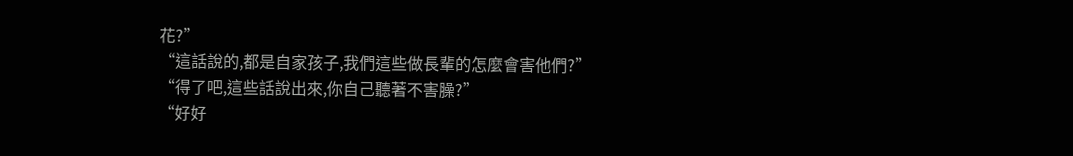花?”
“這話說的,都是自家孩子,我們這些做長輩的怎麼會害他們?”
“得了吧,這些話說出來,你自己聽著不害臊?”
“好好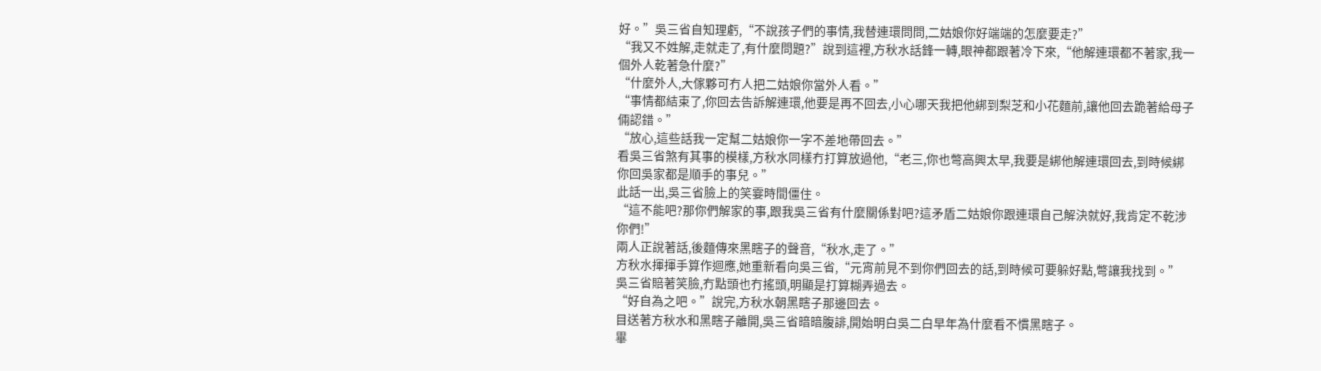好。”吳三省自知理虧,“不說孩子們的事情,我替連環問問,二姑娘你好端端的怎麼要走?”
“我又不姓解,走就走了,有什麼問題?”說到這裡,方秋水話鋒一轉,眼神都跟著冷下來,“他解連環都不著家,我一個外人乾著急什麼?”
“什麼外人,大傢夥可冇人把二姑娘你當外人看。”
“事情都結束了,你回去告訴解連環,他要是再不回去,小心哪天我把他綁到梨芝和小花麵前,讓他回去跪著給母子倆認錯。”
“放心,這些話我一定幫二姑娘你一字不差地帶回去。”
看吳三省煞有其事的模樣,方秋水同樣冇打算放過他,“老三,你也彆高興太早,我要是綁他解連環回去,到時候綁你回吳家都是順手的事兒。”
此話一出,吳三省臉上的笑霎時間僵住。
“這不能吧?那你們解家的事,跟我吳三省有什麼關係對吧?這矛盾二姑娘你跟連環自己解決就好,我肯定不乾涉你們!”
兩人正說著話,後麵傳來黑瞎子的聲音,“秋水,走了。”
方秋水揮揮手算作迴應,她重新看向吳三省,“元宵前見不到你們回去的話,到時候可要躲好點,彆讓我找到。”
吳三省賠著笑臉,冇點頭也冇搖頭,明顯是打算糊弄過去。
“好自為之吧。”說完,方秋水朝黑瞎子那邊回去。
目送著方秋水和黑瞎子離開,吳三省暗暗腹誹,開始明白吳二白早年為什麼看不慣黑瞎子。
畢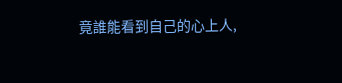竟誰能看到自己的心上人,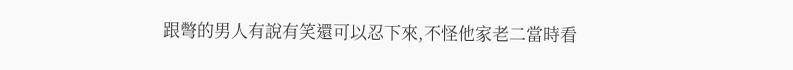跟彆的男人有說有笑還可以忍下來,不怪他家老二當時看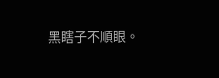黑瞎子不順眼。